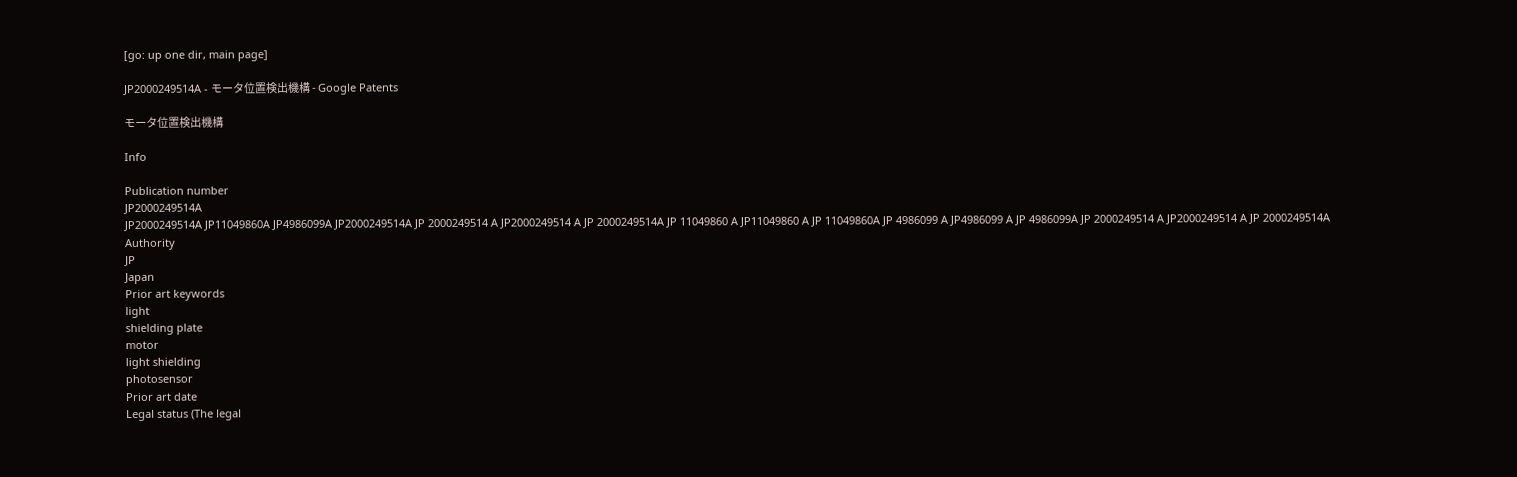[go: up one dir, main page]

JP2000249514A - モータ位置検出機構 - Google Patents

モータ位置検出機構

Info

Publication number
JP2000249514A
JP2000249514A JP11049860A JP4986099A JP2000249514A JP 2000249514 A JP2000249514 A JP 2000249514A JP 11049860 A JP11049860 A JP 11049860A JP 4986099 A JP4986099 A JP 4986099A JP 2000249514 A JP2000249514 A JP 2000249514A
Authority
JP
Japan
Prior art keywords
light
shielding plate
motor
light shielding
photosensor
Prior art date
Legal status (The legal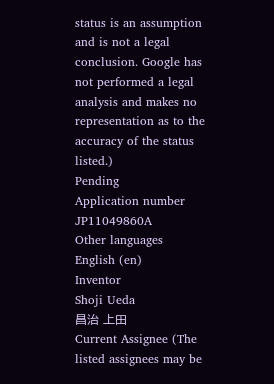status is an assumption and is not a legal conclusion. Google has not performed a legal analysis and makes no representation as to the accuracy of the status listed.)
Pending
Application number
JP11049860A
Other languages
English (en)
Inventor
Shoji Ueda
昌治 上田
Current Assignee (The listed assignees may be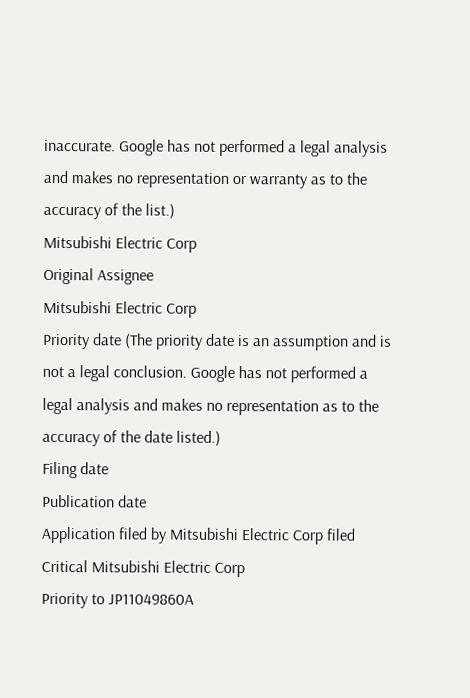inaccurate. Google has not performed a legal analysis and makes no representation or warranty as to the accuracy of the list.)
Mitsubishi Electric Corp
Original Assignee
Mitsubishi Electric Corp
Priority date (The priority date is an assumption and is not a legal conclusion. Google has not performed a legal analysis and makes no representation as to the accuracy of the date listed.)
Filing date
Publication date
Application filed by Mitsubishi Electric Corp filed Critical Mitsubishi Electric Corp
Priority to JP11049860A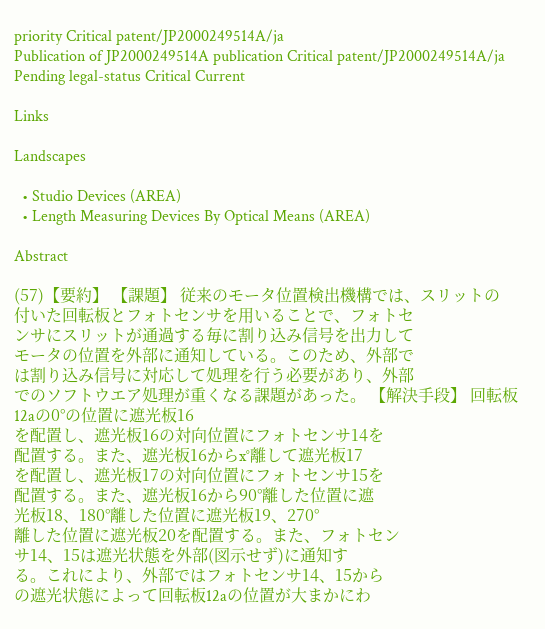priority Critical patent/JP2000249514A/ja
Publication of JP2000249514A publication Critical patent/JP2000249514A/ja
Pending legal-status Critical Current

Links

Landscapes

  • Studio Devices (AREA)
  • Length Measuring Devices By Optical Means (AREA)

Abstract

(57)【要約】 【課題】 従来のモータ位置検出機構では、スリットの
付いた回転板とフォトセンサを用いることで、フォトセ
ンサにスリットが通過する毎に割り込み信号を出力して
モータの位置を外部に通知している。このため、外部で
は割り込み信号に対応して処理を行う必要があり、外部
でのソフトウエア処理が重くなる課題があった。 【解決手段】 回転板12aの0°の位置に遮光板16
を配置し、遮光板16の対向位置にフォトセンサ14を
配置する。また、遮光板16からx°離して遮光板17
を配置し、遮光板17の対向位置にフォトセンサ15を
配置する。また、遮光板16から90°離した位置に遮
光板18、180°離した位置に遮光板19、270°
離した位置に遮光板20を配置する。また、フォトセン
サ14、15は遮光状態を外部(図示せず)に通知す
る。これにより、外部ではフォトセンサ14、15から
の遮光状態によって回転板12aの位置が大まかにわ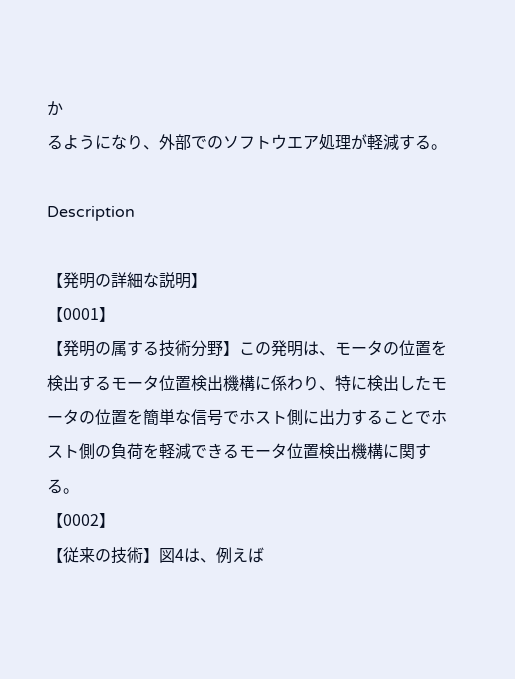か
るようになり、外部でのソフトウエア処理が軽減する。

Description

【発明の詳細な説明】
【0001】
【発明の属する技術分野】この発明は、モータの位置を
検出するモータ位置検出機構に係わり、特に検出したモ
ータの位置を簡単な信号でホスト側に出力することでホ
スト側の負荷を軽減できるモータ位置検出機構に関す
る。
【0002】
【従来の技術】図4は、例えば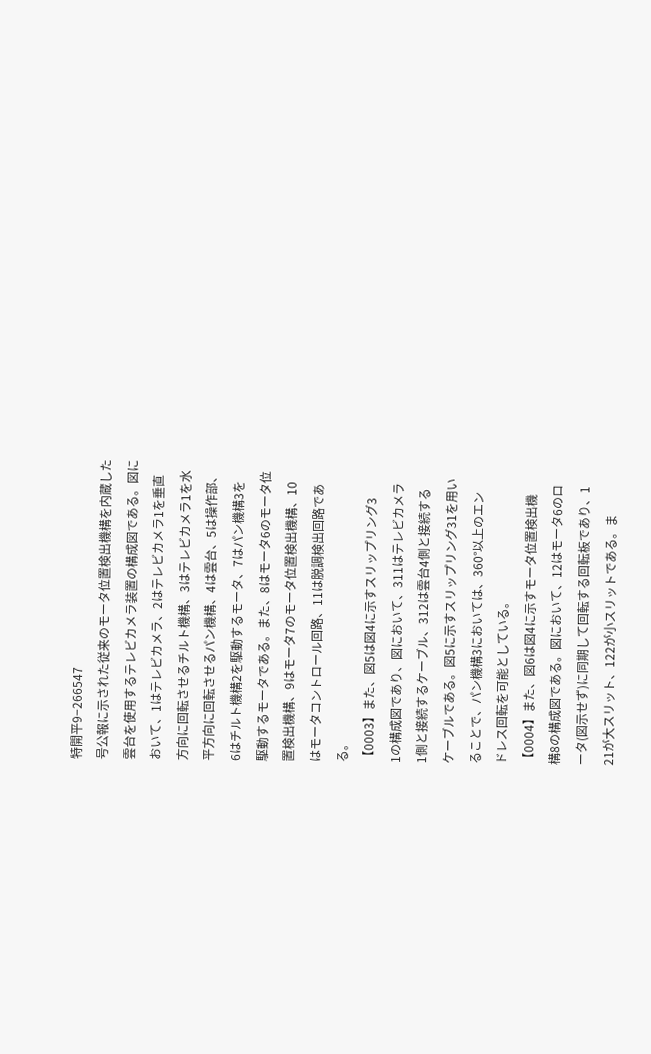特開平9−266547
号公報に示された従来のモータ位置検出機構を内蔵した
雲台を使用するテレビカメラ装置の構成図である。図に
おいて、1はテレビカメラ、2はテレビカメラ1を垂直
方向に回転させるチルト機構、3はテレビカメラ1を水
平方向に回転させるパン機構、4は雲台、5は操作部、
6はチルト機構2を駆動するモータ、7はパン機構3を
駆動するモータである。また、8はモータ6のモータ位
置検出機構、9はモータ7のモータ位置検出機構、10
はモータコントロール回路、11は脱調検出回路であ
る。
【0003】また、図5は図4に示すスリップリング3
1の構成図であり、図において、311はテレビカメラ
1側と接続するケーブル、312は雲台4側と接続する
ケーブルである。図5に示すスリップリング31を用い
ることで、パン機構3においては、360°以上のエン
ドレス回転を可能としている。
【0004】また、図6は図4に示すモータ位置検出機
構8の構成図である。図において、12はモータ6のロ
ータ(図示せず)に同期して回転する回転板であり、1
21が大スリット、122が小スリットである。ま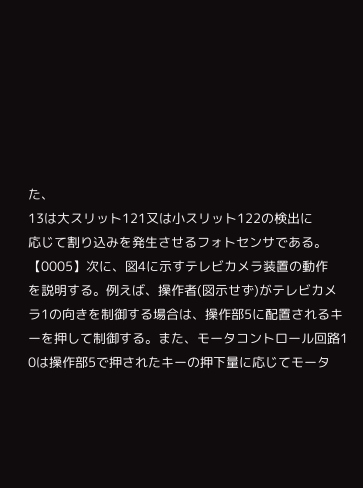た、
13は大スリット121又は小スリット122の検出に
応じて割り込みを発生させるフォトセンサである。
【0005】次に、図4に示すテレビカメラ装置の動作
を説明する。例えば、操作者(図示せず)がテレビカメ
ラ1の向きを制御する場合は、操作部5に配置されるキ
ーを押して制御する。また、モータコントロール回路1
0は操作部5で押されたキーの押下量に応じてモータ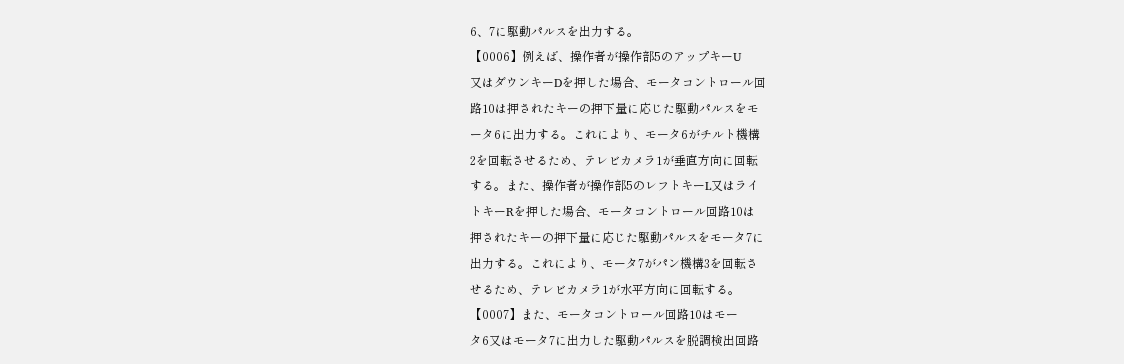6、7に駆動パルスを出力する。
【0006】例えば、操作者が操作部5のアップキーU
又はダウンキーDを押した場合、モータコントロール回
路10は押されたキーの押下量に応じた駆動パルスをモ
ータ6に出力する。これにより、モータ6がチルト機構
2を回転させるため、テレビカメラ1が垂直方向に回転
する。また、操作者が操作部5のレフトキーL又はライ
トキーRを押した場合、モータコントロール回路10は
押されたキーの押下量に応じた駆動パルスをモータ7に
出力する。これにより、モータ7がパン機構3を回転さ
せるため、テレビカメラ1が水平方向に回転する。
【0007】また、モータコントロール回路10はモー
タ6又はモータ7に出力した駆動パルスを脱調検出回路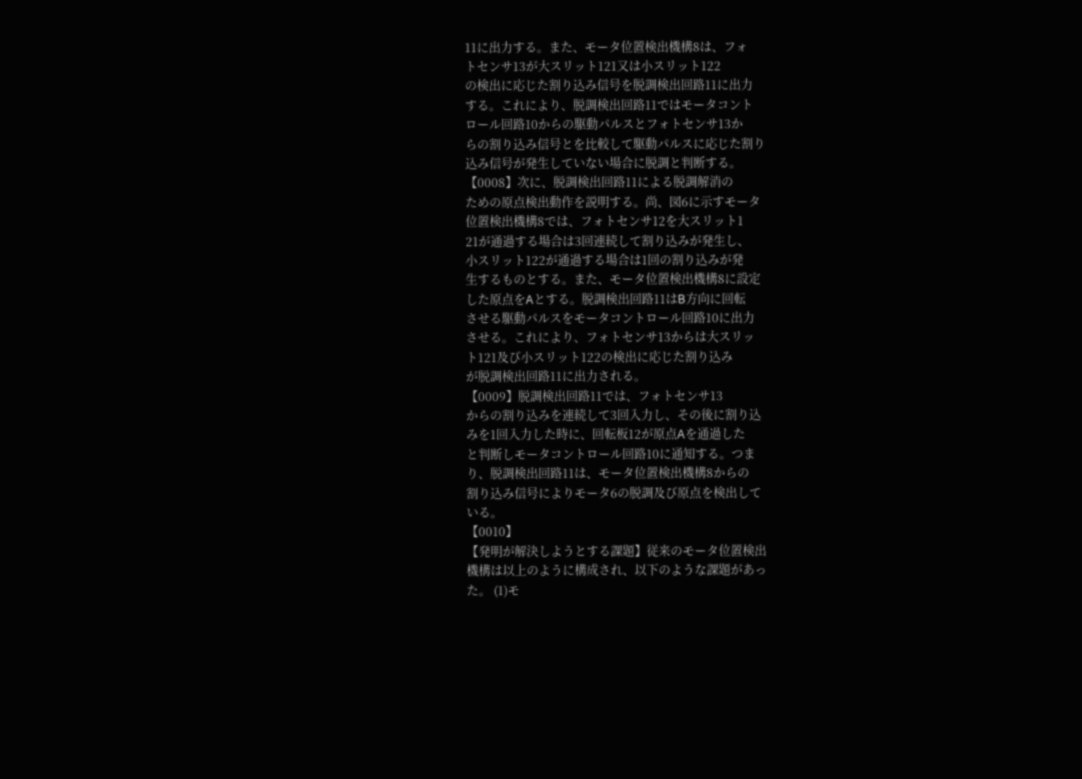11に出力する。また、モータ位置検出機構8は、フォ
トセンサ13が大スリット121又は小スリット122
の検出に応じた割り込み信号を脱調検出回路11に出力
する。これにより、脱調検出回路11ではモータコント
ロール回路10からの駆動パルスとフォトセンサ13か
らの割り込み信号とを比較して駆動パルスに応じた割り
込み信号が発生していない場合に脱調と判断する。
【0008】次に、脱調検出回路11による脱調解消の
ための原点検出動作を説明する。尚、図6に示すモータ
位置検出機構8では、フォトセンサ12を大スリット1
21が通過する場合は3回連続して割り込みが発生し、
小スリット122が通過する場合は1回の割り込みが発
生するものとする。また、モータ位置検出機構8に設定
した原点をAとする。脱調検出回路11はB方向に回転
させる駆動パルスをモータコントロール回路10に出力
させる。これにより、フォトセンサ13からは大スリッ
ト121及び小スリット122の検出に応じた割り込み
が脱調検出回路11に出力される。
【0009】脱調検出回路11では、フォトセンサ13
からの割り込みを連続して3回入力し、その後に割り込
みを1回入力した時に、回転板12が原点Aを通過した
と判断しモータコントロール回路10に通知する。つま
り、脱調検出回路11は、モータ位置検出機構8からの
割り込み信号によりモータ6の脱調及び原点を検出して
いる。
【0010】
【発明が解決しようとする課題】従来のモータ位置検出
機構は以上のように構成され、以下のような課題があっ
た。 (1)モ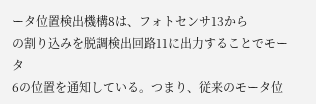ータ位置検出機構8は、フォトセンサ13から
の割り込みを脱調検出回路11に出力することでモータ
6の位置を通知している。つまり、従来のモータ位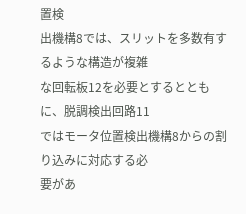置検
出機構8では、スリットを多数有するような構造が複雑
な回転板12を必要とするとともに、脱調検出回路11
ではモータ位置検出機構8からの割り込みに対応する必
要があ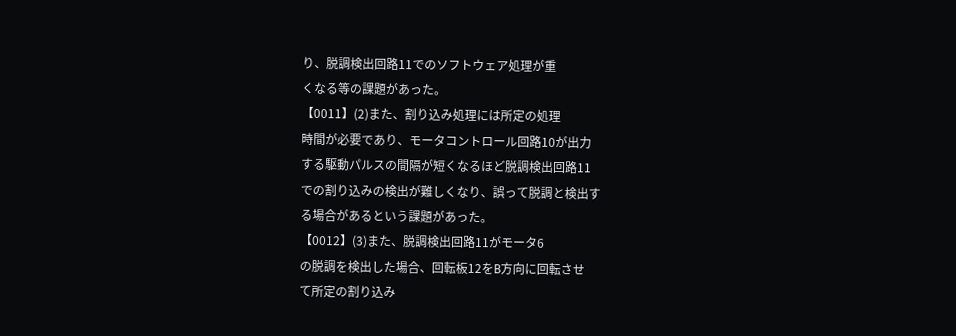り、脱調検出回路11でのソフトウェア処理が重
くなる等の課題があった。
【0011】(2)また、割り込み処理には所定の処理
時間が必要であり、モータコントロール回路10が出力
する駆動パルスの間隔が短くなるほど脱調検出回路11
での割り込みの検出が難しくなり、誤って脱調と検出す
る場合があるという課題があった。
【0012】(3)また、脱調検出回路11がモータ6
の脱調を検出した場合、回転板12をB方向に回転させ
て所定の割り込み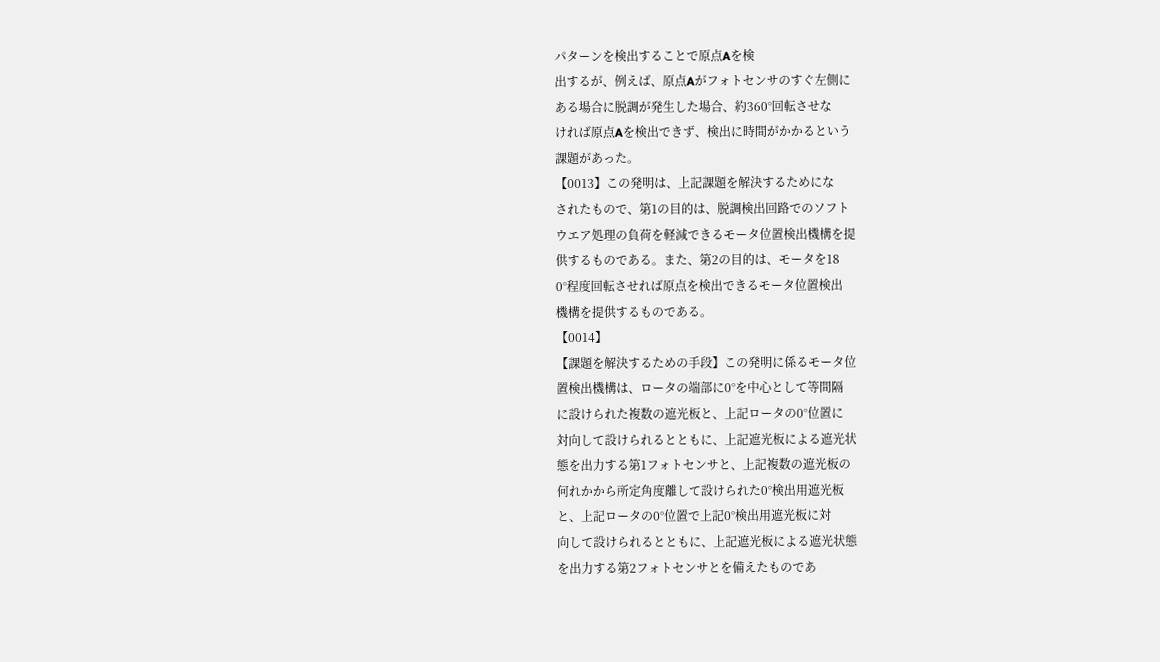パターンを検出することで原点Aを検
出するが、例えば、原点Aがフォトセンサのすぐ左側に
ある場合に脱調が発生した場合、約360°回転させな
ければ原点Aを検出できず、検出に時間がかかるという
課題があった。
【0013】この発明は、上記課題を解決するためにな
されたもので、第1の目的は、脱調検出回路でのソフト
ウエア処理の負荷を軽減できるモータ位置検出機構を提
供するものである。また、第2の目的は、モータを18
0°程度回転させれば原点を検出できるモータ位置検出
機構を提供するものである。
【0014】
【課題を解決するための手段】この発明に係るモータ位
置検出機構は、ロータの端部に0°を中心として等間隔
に設けられた複数の遮光板と、上記ロータの0°位置に
対向して設けられるとともに、上記遮光板による遮光状
態を出力する第1フォトセンサと、上記複数の遮光板の
何れかから所定角度離して設けられた0°検出用遮光板
と、上記ロータの0°位置で上記0°検出用遮光板に対
向して設けられるとともに、上記遮光板による遮光状態
を出力する第2フォトセンサとを備えたものであ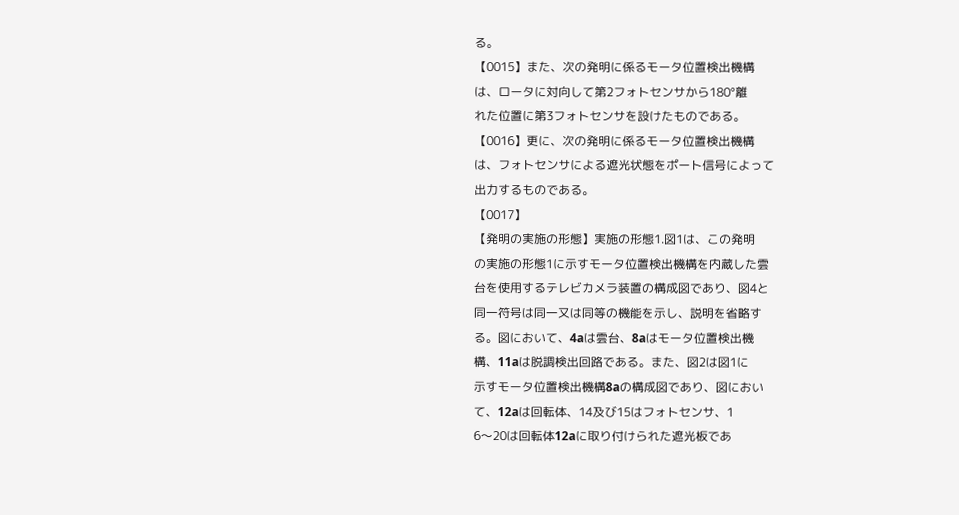る。
【0015】また、次の発明に係るモータ位置検出機構
は、ロータに対向して第2フォトセンサから180°離
れた位置に第3フォトセンサを設けたものである。
【0016】更に、次の発明に係るモータ位置検出機構
は、フォトセンサによる遮光状態をポート信号によって
出力するものである。
【0017】
【発明の実施の形態】実施の形態1.図1は、この発明
の実施の形態1に示すモータ位置検出機構を内蔵した雲
台を使用するテレビカメラ装置の構成図であり、図4と
同一符号は同一又は同等の機能を示し、説明を省略す
る。図において、4aは雲台、8aはモータ位置検出機
構、11aは脱調検出回路である。また、図2は図1に
示すモータ位置検出機構8aの構成図であり、図におい
て、12aは回転体、14及び15はフォトセンサ、1
6〜20は回転体12aに取り付けられた遮光板であ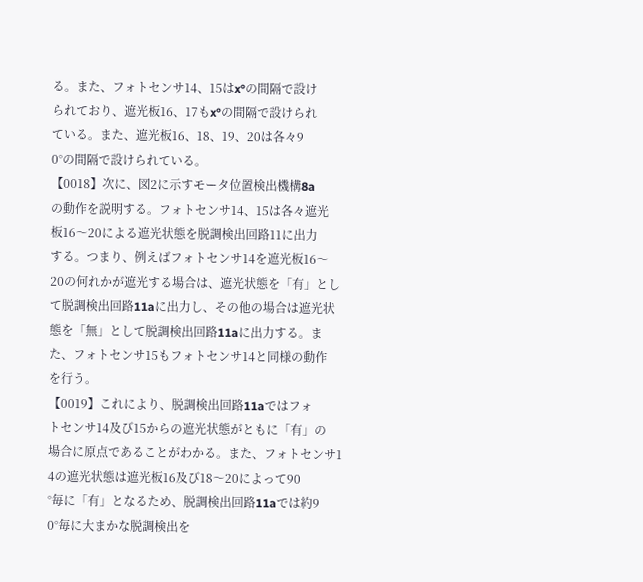る。また、フォトセンサ14、15はx°の間隔で設け
られており、遮光板16、17もx°の間隔で設けられ
ている。また、遮光板16、18、19、20は各々9
0°の間隔で設けられている。
【0018】次に、図2に示すモータ位置検出機構8a
の動作を説明する。フォトセンサ14、15は各々遮光
板16〜20による遮光状態を脱調検出回路11に出力
する。つまり、例えばフォトセンサ14を遮光板16〜
20の何れかが遮光する場合は、遮光状態を「有」とし
て脱調検出回路11aに出力し、その他の場合は遮光状
態を「無」として脱調検出回路11aに出力する。ま
た、フォトセンサ15もフォトセンサ14と同様の動作
を行う。
【0019】これにより、脱調検出回路11aではフォ
トセンサ14及び15からの遮光状態がともに「有」の
場合に原点であることがわかる。また、フォトセンサ1
4の遮光状態は遮光板16及び18〜20によって90
°毎に「有」となるため、脱調検出回路11aでは約9
0°毎に大まかな脱調検出を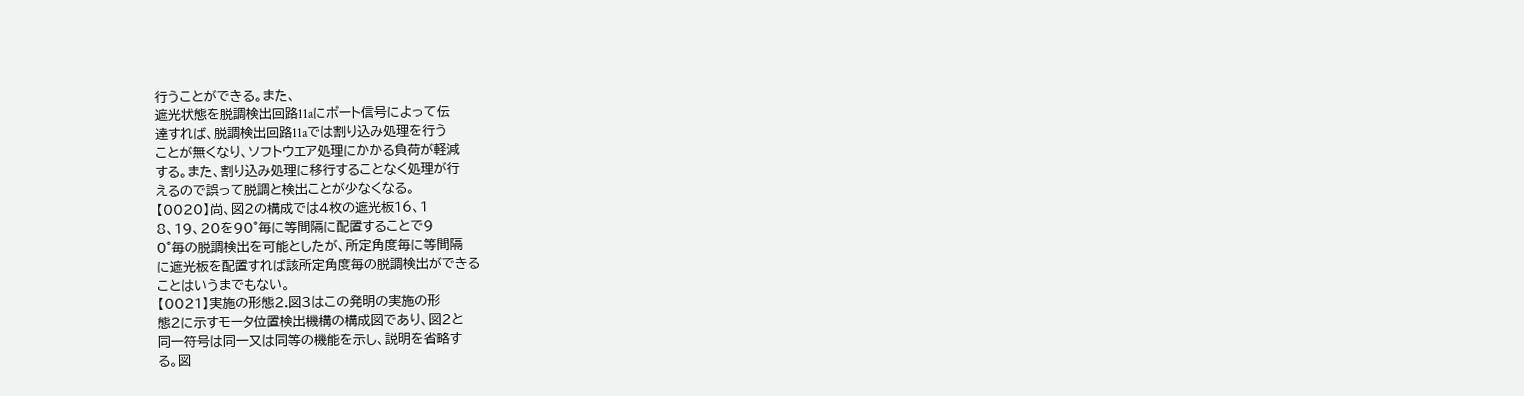行うことができる。また、
遮光状態を脱調検出回路11aにポート信号によって伝
達すれば、脱調検出回路11aでは割り込み処理を行う
ことが無くなり、ソフトウエア処理にかかる負荷が軽減
する。また、割り込み処理に移行することなく処理が行
えるので誤って脱調と検出ことが少なくなる。
【0020】尚、図2の構成では4枚の遮光板16、1
8、19、20を90°毎に等間隔に配置することで9
0°毎の脱調検出を可能としたが、所定角度毎に等間隔
に遮光板を配置すれば該所定角度毎の脱調検出ができる
ことはいうまでもない。
【0021】実施の形態2.図3はこの発明の実施の形
態2に示すモータ位置検出機構の構成図であり、図2と
同一符号は同一又は同等の機能を示し、説明を省略す
る。図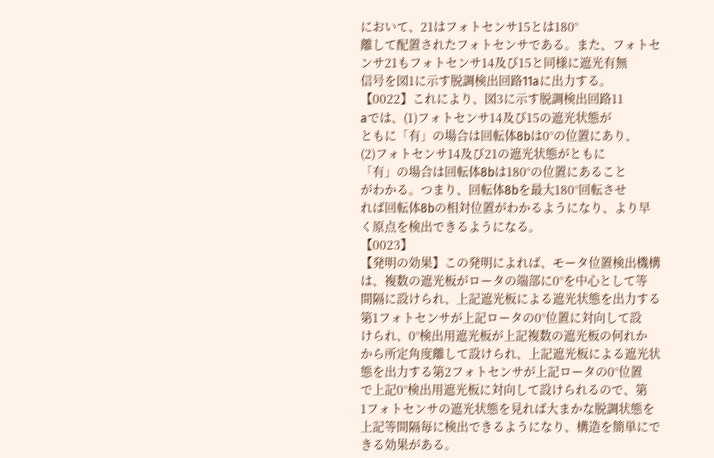において、21はフォトセンサ15とは180°
離して配置されたフォトセンサである。また、フォトセ
ンサ21もフォトセンサ14及び15と同様に遮光有無
信号を図1に示す脱調検出回路11aに出力する。
【0022】これにより、図3に示す脱調検出回路11
aでは、(1)フォトセンサ14及び15の遮光状態が
ともに「有」の場合は回転体8bは0°の位置にあり、
(2)フォトセンサ14及び21の遮光状態がともに
「有」の場合は回転体8bは180°の位置にあること
がわかる。つまり、回転体8bを最大180°回転させ
れば回転体8bの相対位置がわかるようになり、より早
く原点を検出できるようになる。
【0023】
【発明の効果】この発明によれば、モータ位置検出機構
は、複数の遮光板がロータの端部に0°を中心として等
間隔に設けられ、上記遮光板による遮光状態を出力する
第1フォトセンサが上記ロータの0°位置に対向して設
けられ、0°検出用遮光板が上記複数の遮光板の何れか
から所定角度離して設けられ、上記遮光板による遮光状
態を出力する第2フォトセンサが上記ロータの0°位置
で上記0°検出用遮光板に対向して設けられるので、第
1フォトセンサの遮光状態を見れば大まかな脱調状態を
上記等間隔毎に検出できるようになり、構造を簡単にで
きる効果がある。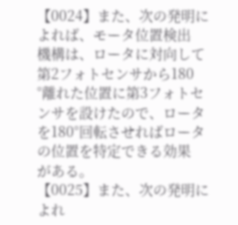【0024】また、次の発明によれば、モータ位置検出
機構は、ロータに対向して第2フォトセンサから180
°離れた位置に第3フォトセンサを設けたので、ロータ
を180°回転させればロータの位置を特定できる効果
がある。
【0025】また、次の発明によれ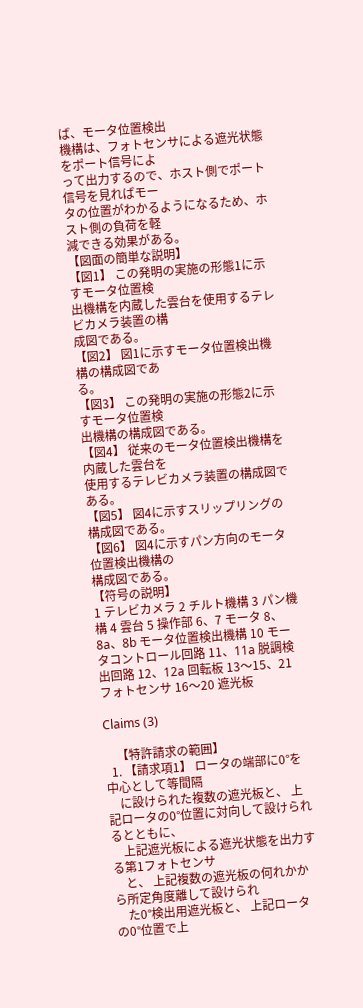ば、モータ位置検出
機構は、フォトセンサによる遮光状態をポート信号によ
って出力するので、ホスト側でポート信号を見ればモー
タの位置がわかるようになるため、ホスト側の負荷を軽
減できる効果がある。
【図面の簡単な説明】
【図1】 この発明の実施の形態1に示すモータ位置検
出機構を内蔵した雲台を使用するテレビカメラ装置の構
成図である。
【図2】 図1に示すモータ位置検出機構の構成図であ
る。
【図3】 この発明の実施の形態2に示すモータ位置検
出機構の構成図である。
【図4】 従来のモータ位置検出機構を内蔵した雲台を
使用するテレビカメラ装置の構成図である。
【図5】 図4に示すスリップリングの構成図である。
【図6】 図4に示すパン方向のモータ位置検出機構の
構成図である。
【符号の説明】
1 テレビカメラ 2 チルト機構 3 パン機構 4 雲台 5 操作部 6、7 モータ 8、8a、8b モータ位置検出機構 10 モータコントロール回路 11、11a 脱調検出回路 12、12a 回転板 13〜15、21 フォトセンサ 16〜20 遮光板

Claims (3)

    【特許請求の範囲】
  1. 【請求項1】 ロータの端部に0°を中心として等間隔
    に設けられた複数の遮光板と、 上記ロータの0°位置に対向して設けられるとともに、
    上記遮光板による遮光状態を出力する第1フォトセンサ
    と、 上記複数の遮光板の何れかから所定角度離して設けられ
    た0°検出用遮光板と、 上記ロータの0°位置で上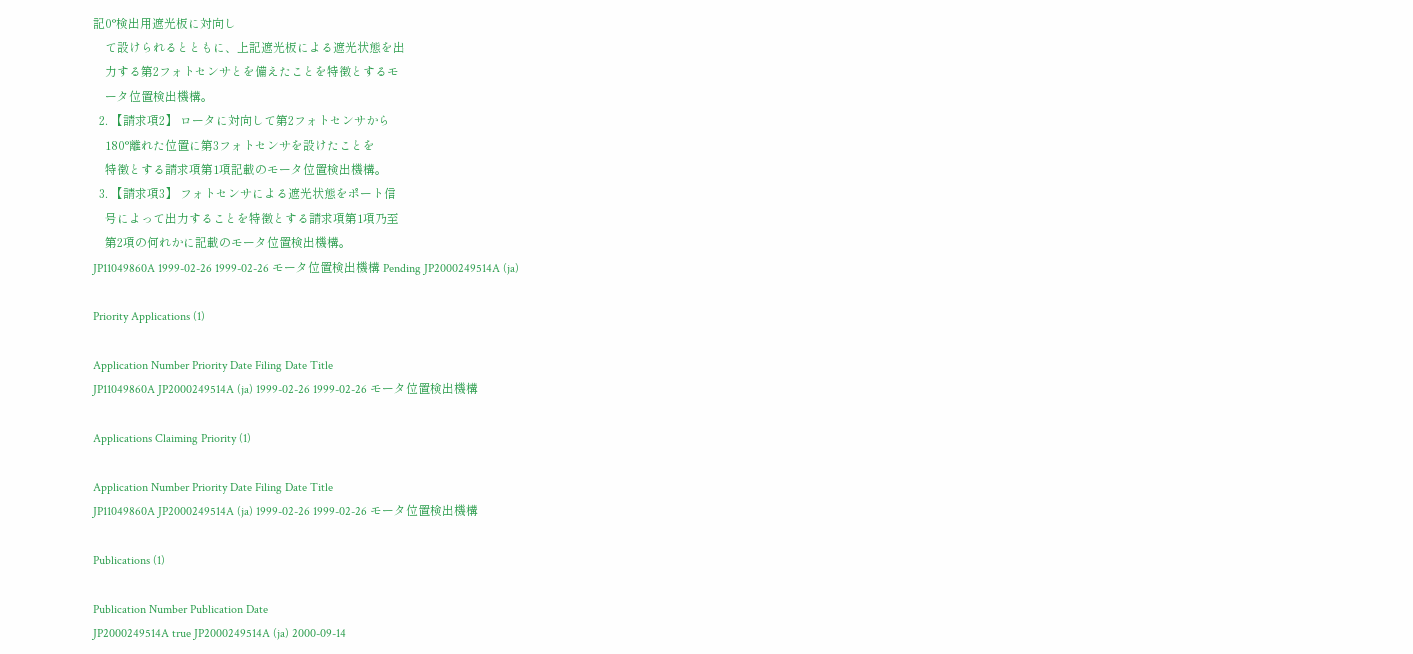記0°検出用遮光板に対向し
    て設けられるとともに、上記遮光板による遮光状態を出
    力する第2フォトセンサとを備えたことを特徴とするモ
    ータ位置検出機構。
  2. 【請求項2】 ロータに対向して第2フォトセンサから
    180°離れた位置に第3フォトセンサを設けたことを
    特徴とする請求項第1項記載のモータ位置検出機構。
  3. 【請求項3】 フォトセンサによる遮光状態をポート信
    号によって出力することを特徴とする請求項第1項乃至
    第2項の何れかに記載のモータ位置検出機構。
JP11049860A 1999-02-26 1999-02-26 モータ位置検出機構 Pending JP2000249514A (ja)

Priority Applications (1)

Application Number Priority Date Filing Date Title
JP11049860A JP2000249514A (ja) 1999-02-26 1999-02-26 モータ位置検出機構

Applications Claiming Priority (1)

Application Number Priority Date Filing Date Title
JP11049860A JP2000249514A (ja) 1999-02-26 1999-02-26 モータ位置検出機構

Publications (1)

Publication Number Publication Date
JP2000249514A true JP2000249514A (ja) 2000-09-14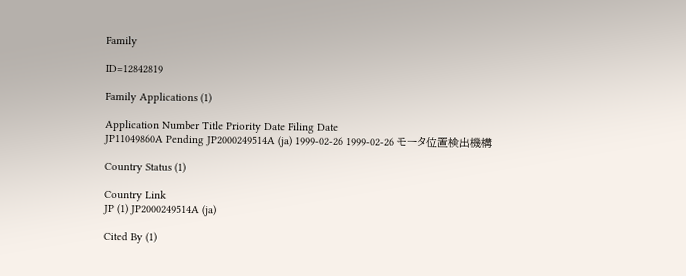Family

ID=12842819

Family Applications (1)

Application Number Title Priority Date Filing Date
JP11049860A Pending JP2000249514A (ja) 1999-02-26 1999-02-26 モータ位置検出機構

Country Status (1)

Country Link
JP (1) JP2000249514A (ja)

Cited By (1)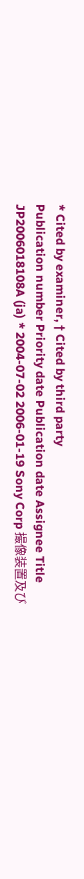* Cited by examiner, † Cited by third party
Publication number Priority date Publication date Assignee Title
JP2006018108A (ja) * 2004-07-02 2006-01-19 Sony Corp 撮像装置及び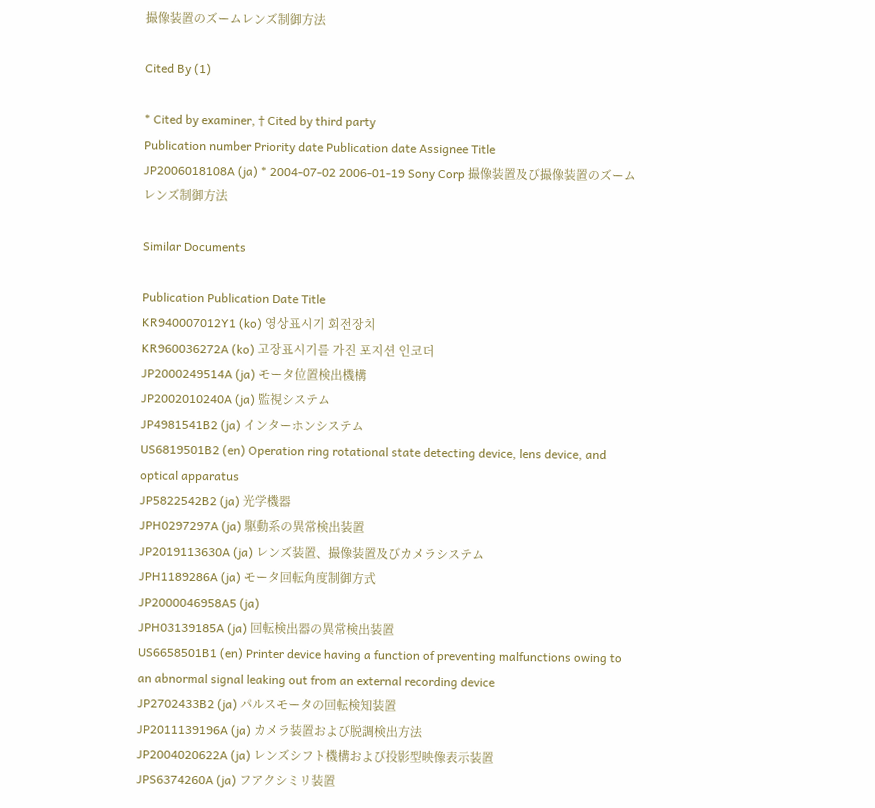撮像装置のズームレンズ制御方法

Cited By (1)

* Cited by examiner, † Cited by third party
Publication number Priority date Publication date Assignee Title
JP2006018108A (ja) * 2004-07-02 2006-01-19 Sony Corp 撮像装置及び撮像装置のズームレンズ制御方法

Similar Documents

Publication Publication Date Title
KR940007012Y1 (ko) 영상표시기 회전장치
KR960036272A (ko) 고장표시기를 가진 포지션 인코더
JP2000249514A (ja) モータ位置検出機構
JP2002010240A (ja) 監視システム
JP4981541B2 (ja) インターホンシステム
US6819501B2 (en) Operation ring rotational state detecting device, lens device, and optical apparatus
JP5822542B2 (ja) 光学機器
JPH0297297A (ja) 駆動系の異常検出装置
JP2019113630A (ja) レンズ装置、撮像装置及びカメラシステム
JPH1189286A (ja) モータ回転角度制御方式
JP2000046958A5 (ja)
JPH03139185A (ja) 回転検出器の異常検出装置
US6658501B1 (en) Printer device having a function of preventing malfunctions owing to an abnormal signal leaking out from an external recording device
JP2702433B2 (ja) パルスモータの回転検知装置
JP2011139196A (ja) カメラ装置および脱調検出方法
JP2004020622A (ja) レンズシフト機構および投影型映像表示装置
JPS6374260A (ja) フアクシミリ装置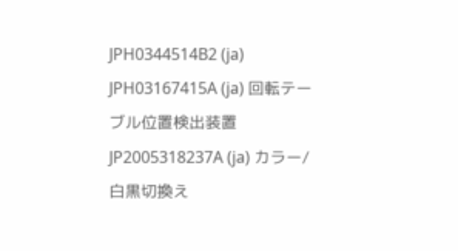JPH0344514B2 (ja)
JPH03167415A (ja) 回転テーブル位置検出装置
JP2005318237A (ja) カラー/白黒切換え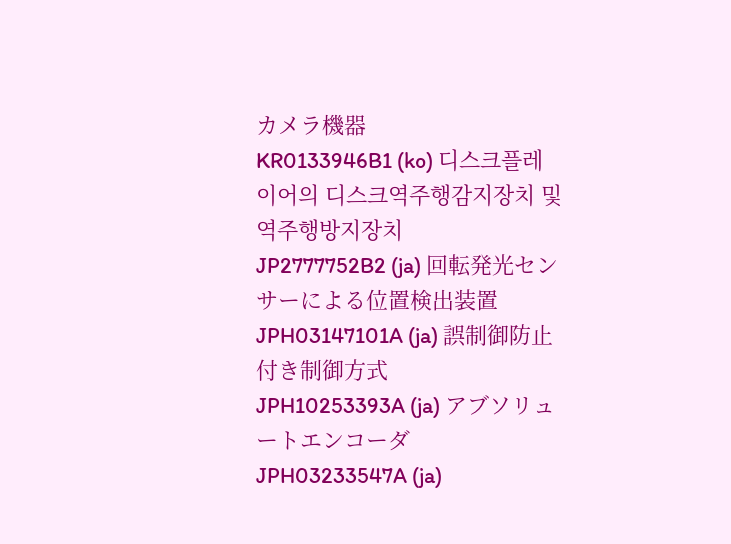カメラ機器
KR0133946B1 (ko) 디스크플레이어의 디스크역주행감지장치 및 역주행방지장치
JP2777752B2 (ja) 回転発光センサーによる位置検出装置
JPH03147101A (ja) 誤制御防止付き制御方式
JPH10253393A (ja) アブソリュートエンコーダ
JPH03233547A (ja)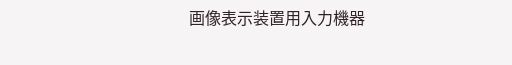画像表示装置用入力機器